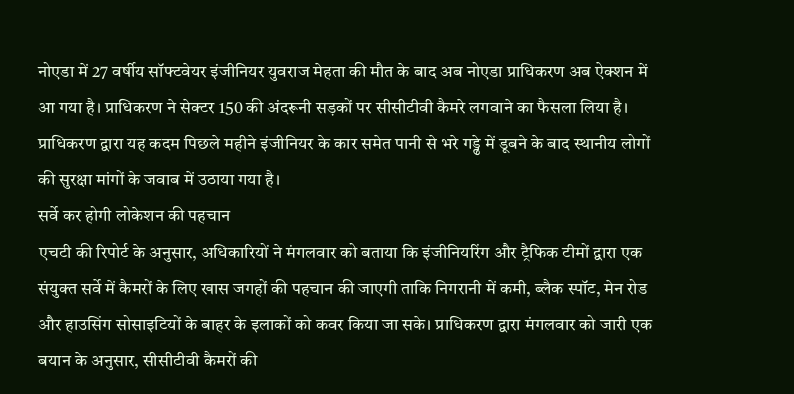नोएडा में 27 वर्षीय सॉफ्टवेयर इंजीनियर युवराज मेहता की मौत के बाद अब नोएडा प्राधिकरण अब ऐक्शन में आ गया है। प्राधिकरण ने सेक्टर 150 की अंदरूनी सड़कों पर सीसीटीवी कैमरे लगवाने का फैसला लिया है। प्राधिकरण द्वारा यह कदम पिछले महीने इंजीनियर के कार समेत पानी से भरे गड्ढे में डूबने के बाद स्थानीय लोगों की सुरक्षा मांगों के जवाब में उठाया गया है।
सर्वे कर होगी लोकेशन की पहचान
एचटी की रिपोर्ट के अनुसार, अधिकारियों ने मंगलवार को बताया कि इंजीनियरिंग और ट्रैफिक टीमों द्वारा एक संयुक्त सर्वे में कैमरों के लिए खास जगहों की पहचान की जाएगी ताकि निगरानी में कमी, ब्लैक स्पॉट, मेन रोड और हाउसिंग सोसाइटियों के बाहर के इलाकों को कवर किया जा सके। प्राधिकरण द्वारा मंगलवार को जारी एक बयान के अनुसार, सीसीटीवी कैमरों की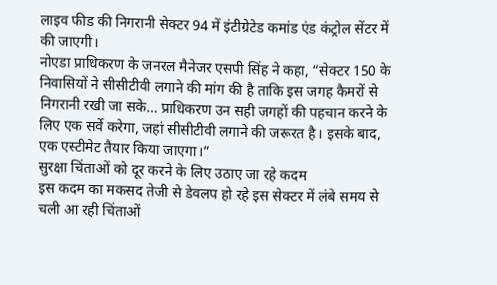लाइव फीड की निगरानी सेक्टर 94 में इंटीग्रेटेड कमांड एंड कंट्रोल सेंटर में की जाएगी।
नोएडा प्राधिकरण के जनरल मैनेजर एसपी सिंह ने कहा, “सेक्टर 150 के निवासियों ने सीसीटीवी लगाने की मांग की है ताकि इस जगह कैमरों से निगरानी रखी जा सके… प्राधिकरण उन सही जगहों की पहचान करने के लिए एक सर्वे करेगा, जहां सीसीटीवी लगाने की जरूरत है। इसके बाद, एक एस्टीमेट तैयार किया जाएगा।”
सुरक्षा चिंताओं को दूर करने के लिए उठाए जा रहे कदम
इस कदम का मकसद तेजी से डेवलप हो रहे इस सेक्टर में लंबे समय से चली आ रही चिंताओं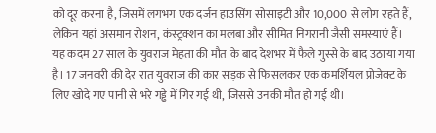को दूर करना है, जिसमें लगभग एक दर्जन हाउसिंग सोसाइटी और 10,000 से लोग रहते हैं, लेकिन यहां असमान रोशन, कंस्ट्रक्शन का मलबा और सीमित निगरानी जैसी समस्याएं हैं।
यह कदम 27 साल के युवराज मेहता की मौत के बाद देशभर में फैले गुस्से के बाद उठाया गया है। 17 जनवरी की देर रात युवराज की कार सड़क से फिसलकर एक कमर्शियल प्रोजेक्ट के लिए खोदे गए पानी से भरे गड्ढे में गिर गई थी, जिससे उनकी मौत हो गई थी।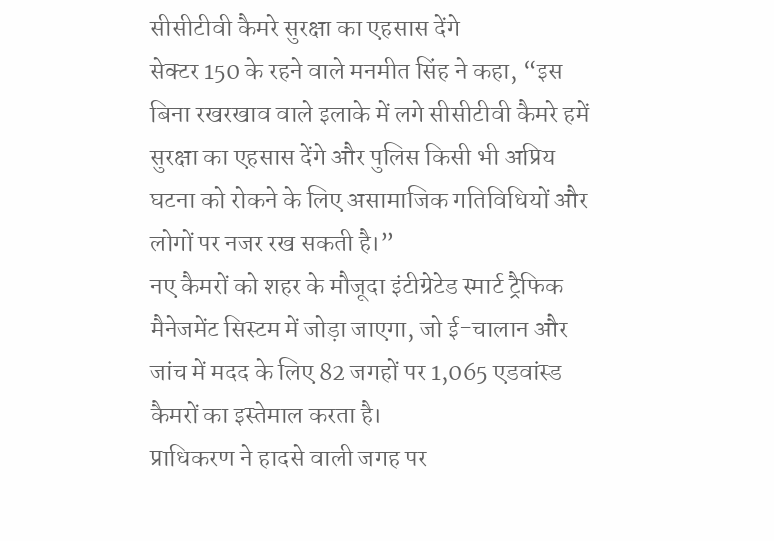सीसीटीवी कैमरे सुरक्षा का एहसास देंगे
सेक्टर 150 के रहने वाले मनमीत सिंह ने कहा, “इस बिना रखरखाव वाले इलाके में लगे सीसीटीवी कैमरे हमें सुरक्षा का एहसास देंगे और पुलिस किसी भी अप्रिय घटना को रोकने के लिए असामाजिक गतिविधियों और लोगों पर नजर रख सकती है।”
नए कैमरों को शहर के मौजूदा इंटीग्रेटेड स्मार्ट ट्रैफिक मैनेजमेंट सिस्टम में जोड़ा जाएगा, जो ई-चालान और जांच में मदद के लिए 82 जगहों पर 1,065 एडवांस्ड कैमरों का इस्तेमाल करता है।
प्राधिकरण ने हादसे वाली जगह पर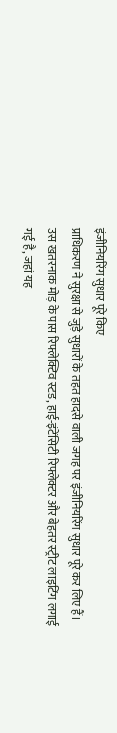इंजीनियरिंग सुधार पूरे किए
प्राधिकरण ने सुरक्षा से जुड़े सुधारों के तहत हादसे वाली जगह पर इंजीनियरिंग सुधार पूरे कर लिए हैं। उस खतरनाक मोड़ के पास रिफ्लेक्टिव स्टड, हाई-इंटेंसिटी रिफ्लेक्टर और बेहतर स्ट्रीट लाइटिंग लगाई गई है, जहां यह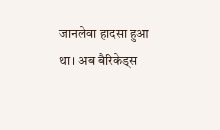जानलेवा हादसा हुआ था। अब बैरिकेड्स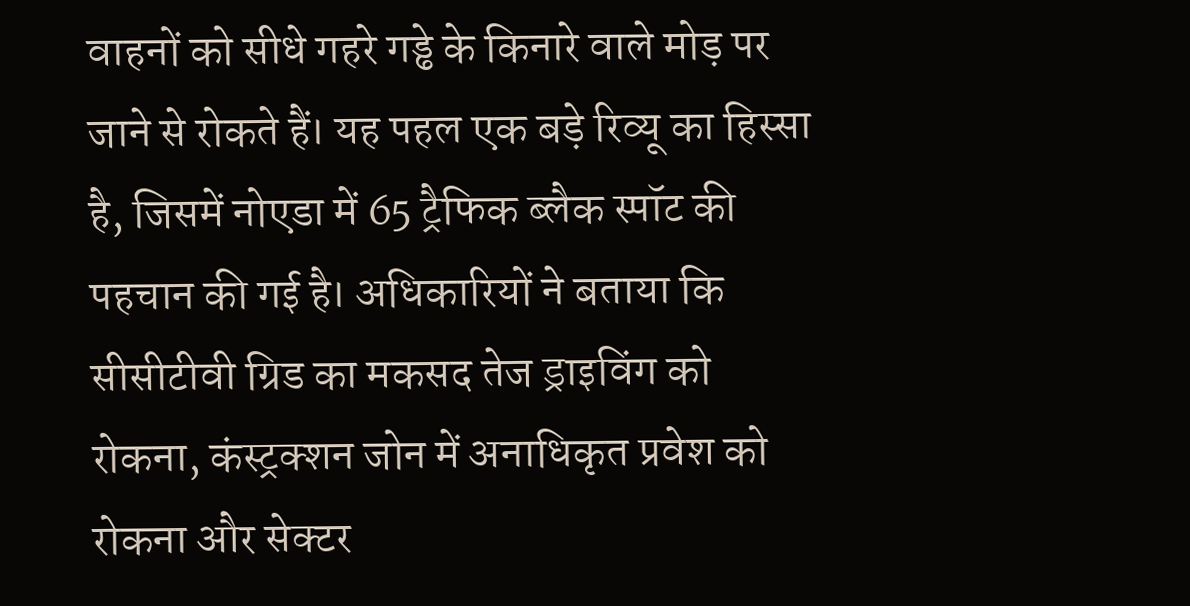वाहनों को सीधे गहरे गड्ढे के किनारे वाले मोड़ पर जाने से रोकते हैं। यह पहल एक बड़े रिव्यू का हिस्सा है, जिसमें नोएडा में 65 ट्रैफिक ब्लैक स्पॉट की पहचान की गई है। अधिकारियों ने बताया कि सीसीटीवी ग्रिड का मकसद तेज ड्राइविंग को रोकना, कंस्ट्रक्शन जोन में अनाधिकृत प्रवेश को रोकना और सेक्टर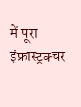में पूरा इंफ्रास्ट्रक्चर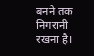बनने तक निगरानी रखना है।